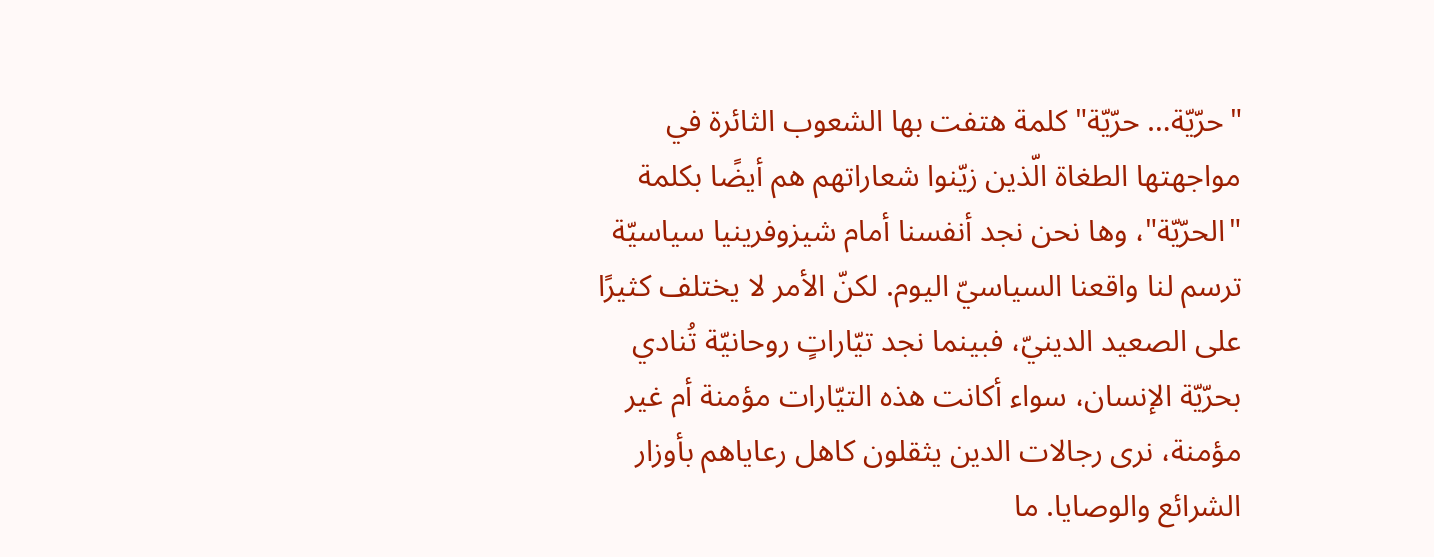"حرّيّة… حرّيّة" كلمة هتفت بها الشعوب الثائرة في مواجهتها الطغاة الّذين زيّنوا شعاراتهم هم أيضًا بكلمة "الحرّيّة"، وها نحن نجد أنفسنا أمام شيزوفرينيا سياسيّة ترسم لنا واقعنا السياسيّ اليوم. لكنّ الأمر لا يختلف كثيرًا على الصعيد الدينيّ، فبينما نجد تيّاراتٍ روحانيّة تُنادي بحرّيّة الإنسان، سواء أكانت هذه التيّارات مؤمنة أم غير مؤمنة، نرى رجالات الدين يثقلون كاهل رعاياهم بأوزار الشرائع والوصايا. ما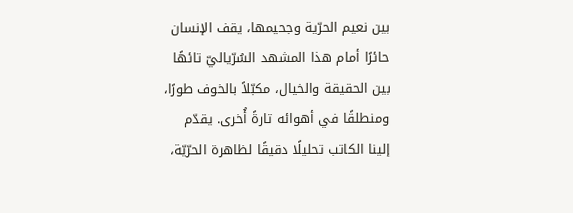بين نعيم الحرّية وجحيمها، يقف الإنسان حائرًا أمام هذا المشهد السُرّياليّ تائهًا بين الحقيقة والخيال، مكبّلاً بالخوف طورًا، ومنطلقًا في أهوائه تارةً أُخرى. يقدّم إلينا الكاتب تحليلًا دقيقًا لظاهرة الحرّيّة،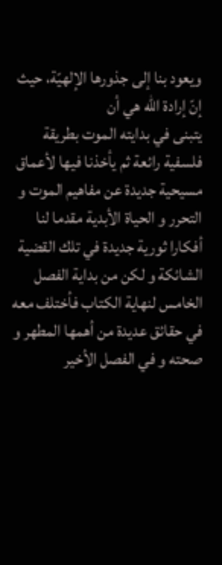ويعود بنا إلى جذورها الإلهيّة، حيث إنّ إرادة الله هي أن
يتبنى في بدايته الموت بطريقة فلسفية رائعة ثم يأخذنا فيها لأعماق مسيحية جديدة عن مفاهيم الموت و التحرر و الحياة الأبدية مقدما لنا أفكارا ثورية جديدة في تلك القضية الشائكة و لكن من بداية الفصل الخامس لنهاية الكتاب فأختلف معه في حقائق عديدة من أهمها المطهر و صحته و في الفصل الأخير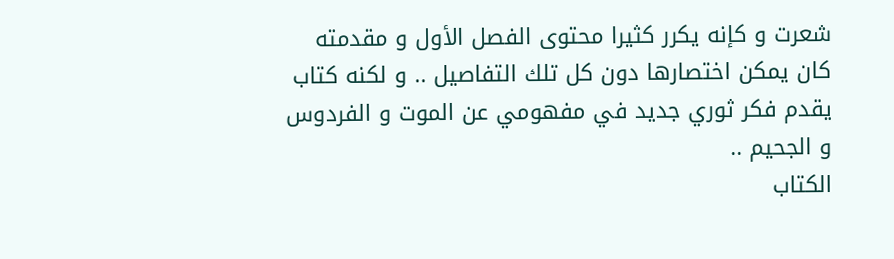شعرت و كإنه يكرر كثيرا محتوى الفصل الأول و مقدمته كان يمكن اختصارها دون كل تلك التفاصيل .. و لكنه كتاب يقدم فكر ثوري جديد في مفهومي عن الموت و الفردوس و الجحيم ..
الكتاب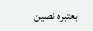بعتبره نصين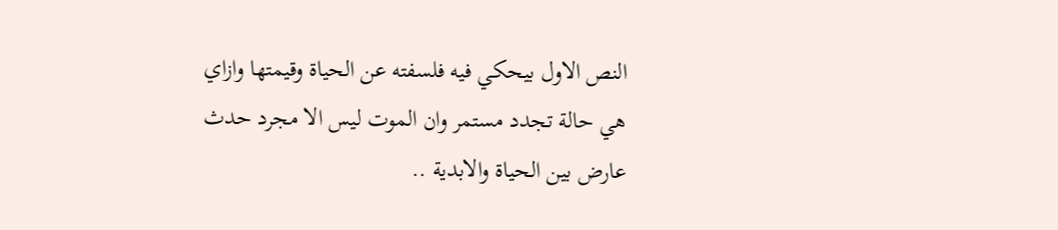النص الاول بيحكي فيه فلسفته عن الحياة وقيمتها وازاي هي حالة تجدد مستمر وان الموت ليس الا مجرد حدث عارض بين الحياة والابدية ..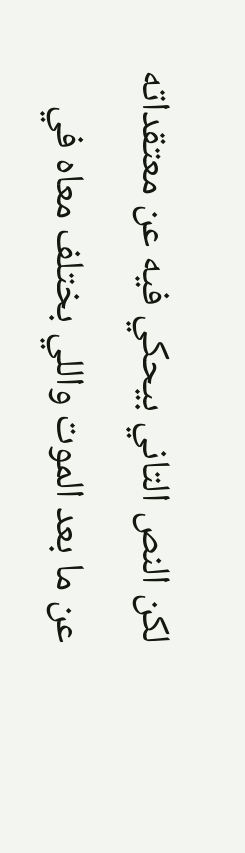لكن النص التاني بيحكي فيه عن معتقداته عن ما بعد الموت واللي بختلف معاه في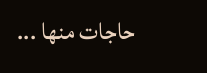حاجات منها ...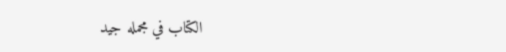الكتاب في مجمله جيد